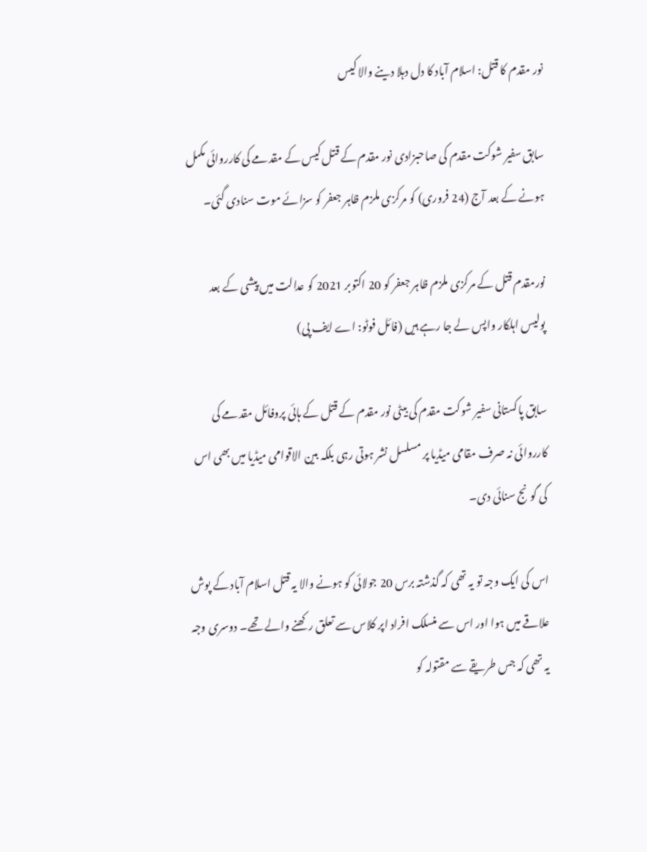نور مقدم کا قتل: اسلام آباد کا دل دہلا دینے والا کیس

سابق سفیر شوکت مقدم کی صاحبزادی نور مقدم کے قتل کیس کے مقدمے کی کارروائی مکمل ہونے کے بعد آج (24 فروری) کو مرکزی ملزم ظاہر جعفر کو سزائے موت سنادی گئی۔

نورمقدم قتل کے مرکزی ملزم ظاہر جعفر کو 20 اکتوبر 2021 کو عدالت میں پیشی کے بعد پولیس اہلکار واپس لے جا رہے ہیں (فائل فوٹو: اے ایف پی)

سابق پاکستانی سفیر شوکت مقدم کی بیٹی نور مقدم کے قتل کے ہائی پروفائل مقدمے کی کارروائی نہ صرف مقامی میڈیا پر مسلسل نشر ہوتی رہی بلکہ بین الاقوامی میڈیا میں بھی اس کی گونج سنائی دی۔

اس کی ایک وجہ تو یہ تھی کہ گذشتہ برس 20 جولائی کو ہونے والا یہ قتل اسلام آباد کے پوش علاقے میں ہوا اور اس سے منسلک افراد اپر کلاس سے تعلق رکھنے والے تھے۔ دوسری وجہ یہ تھی کہ جس طریقے سے مقتولہ کو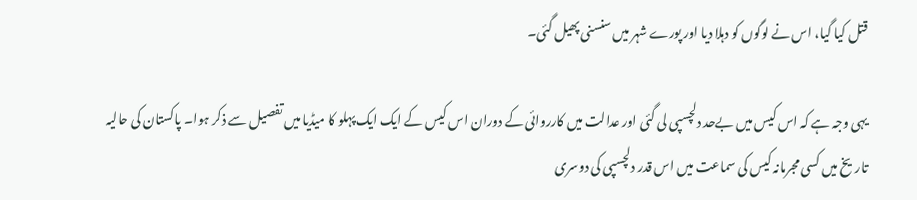قتل کیا گیا، اس نے لوگوں کو دہلا دیا اور پورے شہر میں سنسنی پھیل گئی۔

یہی وجہ ہے کہ اس کیس میں بےحد دلچسپی لی گئی اور عدالت میں کارروائی کے دوران اس کیس کے ایک ایک پہلو کا میڈیا میں تفصیل سے ذکر ہوا۔ پاکستان کی حالیہ تاریخ میں کسی مجرمانہ کیس کی سماعت میں اس قدر دلچسپی کی دوسری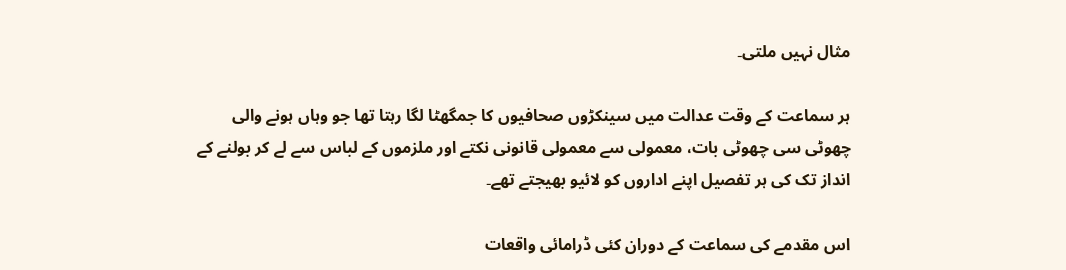مثال نہیں ملتی۔

ہر سماعت کے وقت عدالت میں سینکڑوں صحافیوں کا جمگھٹا لگا رہتا تھا جو وہاں ہونے والی چھوٹی سی چھوٹی بات، معمولی سے معمولی قانونی نکتے اور ملزموں کے لباس سے لے کر بولنے کے انداز تک کی ہر تفصیل اپنے اداروں کو لائیو بھیجتے تھے۔

اس مقدمے کی سماعت کے دوران کئی ڈرامائی واقعات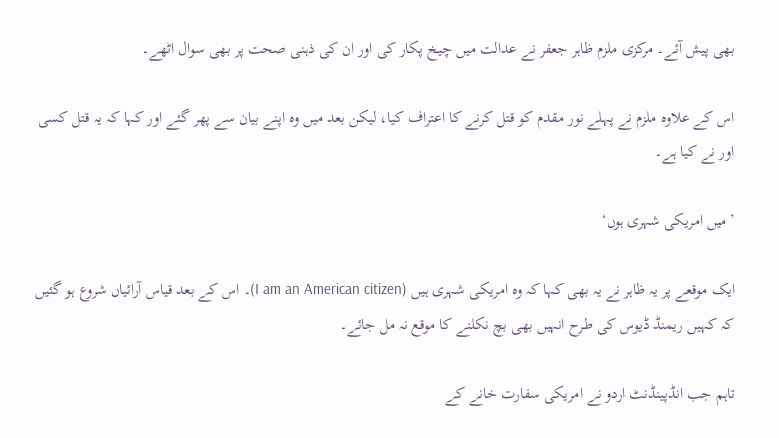بھی پیش آئے۔ مرکزی ملزم ظاہر جعفر نے عدالت میں چیخ پکار کی اور ان کی ذہنی صحت پر بھی سوال اٹھے۔

اس کے علاوہ ملزم نے پہلے نور مقدم کو قتل کرنے کا اعتراف کیا، لیکن بعد میں وہ اپنے بیان سے پھر گئے اور کہا کہ یہ قتل کسی اور نے کیا ہے۔

’میں امریکی شہری ہوں‘

ایک موقعے پر یہ ظاہر نے یہ بھی کہا کہ وہ امریکی شہری ہیں (I am an American citizen)۔ اس کے بعد قیاس آرائیاں شروع ہو گئیں کہ کہیں ریمنڈ ڈیوس کی طرح انہیں بھی بچ نکلنے کا موقع نہ مل جائے۔

تاہم جب انڈپینڈنٹ اردو نے امریکی سفارت خانے کے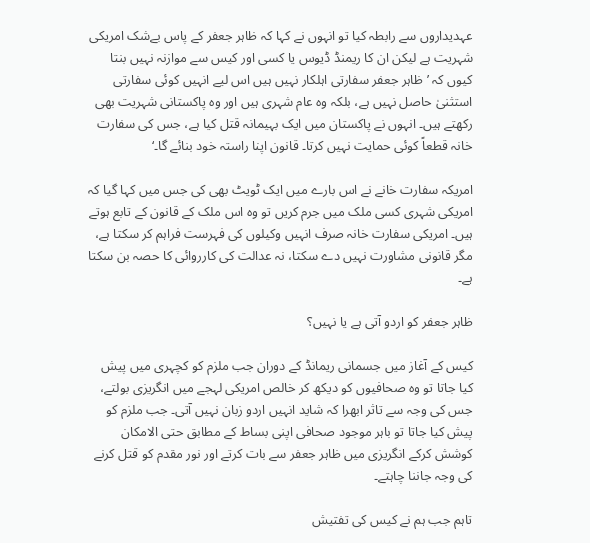عہدیداروں سے رابطہ کیا تو انہوں نے کہا کہ ظاہر جعفر کے پاس بےشک امریکی شہریت ہے لیکن ان کا ریمنڈ ڈیوس یا کسی اور کیس سے موازنہ نہیں بنتا کیوں کہ ’ظاہر جعفر سفارتی اہلکار نہیں ہیں اس لیے انہیں کوئی سفارتی استثنیٰ حاصل نہیں ہے، بلکہ وہ عام شہری ہیں اور وہ پاکستانی شہریت بھی رکھتے ہیں۔ انہوں نے پاکستان میں ایک بہیمانہ قتل کیا ہے، جس کی سفارت خانہ قطعاً کوئی حمایت نہیں کرتا۔ قانون اپنا راستہ خود بنائے گا۔‘

امریکہ سفارت خانے نے اس بارے میں ایک ٹویٹ بھی کی جس میں کہا گیا کہ امریکی شہری کسی ملک میں جرم کریں تو وہ اس ملک کے قانون کے تابع ہوتے ہیں۔ امریکی سفارت خانہ صرف انہیں وکیلوں کی فہرست فراہم کر سکتا ہے، مگر قانونی مشاورت نہیں دے سکتا، نہ عدالت کی کارروائی کا حصہ بن سکتا ہے۔

ظاہر جعفر کو اردو آتی ہے یا نہیں؟

کیس کے آغاز میں جسمانی ریمانڈ کے دوران جب ملزم کو کچہری میں پیش کیا جاتا تو وہ صحافیوں کو دیکھ کر خالص امریکی لہجے میں انگریزی بولتے، جس کی وجہ سے تاثر ابھرا کہ شاید انہیں اردو زبان نہیں آتی۔ جب ملزم کو پیش کیا جاتا تو باہر موجود صحافی اپنی بساط کے مطابق حتی الامکان کوشش کرکے انگریزی میں ظاہر جعفر سے بات کرتے اور نور مقدم کو قتل کرنے کی وجہ جاننا چاہتے۔

تاہم جب ہم نے کیس کی تفتیش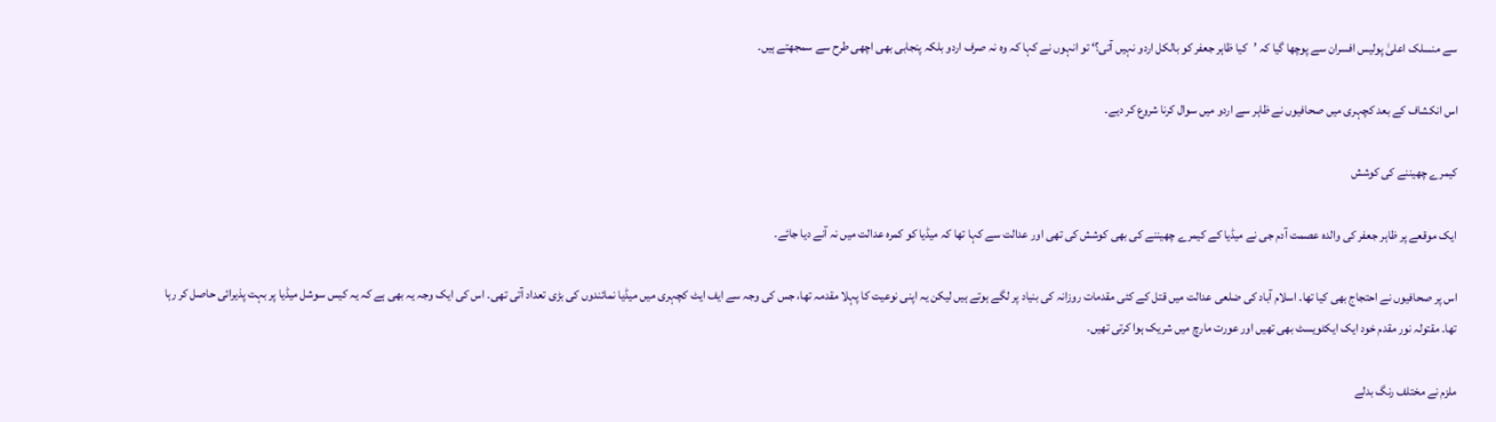سے منسلک اعلیٰ پولیس افسران سے پوچھا گیا کہ ’کیا ظاہر جعفر کو بالکل اردو نہیں آتی؟‘ تو انہوں نے کہا کہ وہ نہ صرف اردو بلکہ پنجابی بھی اچھی طرح سے سمجھتے ہیں۔

اس انکشاف کے بعد کچہری میں صحافیوں نے ظاہر سے اردو میں سوال کرنا شروع کر دیے۔

کیمرے چھیننے کی کوشش

ایک موقعے پر ظاہر جعفر کی والدہ عصمت آدم جی نے میڈیا کے کیمرے چھیننے کی بھی کوشش کی تھی اور عدالت سے کہا تھا کہ میڈیا کو کمرہ عدالت میں نہ آنے دیا جائے۔

اس پر صحافیوں نے احتجاج بھی کیا تھا۔ اسلام آباد کی ضلعی عدالت میں قتل کے کئی مقدمات روزانہ کی بنیاد پر لگے ہوتے ہیں لیکن یہ اپنی نوعیت کا پہلا مقدمہ تھا، جس کی وجہ سے ایف ایٹ کچہری میں میڈیا نمائندوں کی بڑی تعداد آتی تھی۔ اس کی ایک وجہ یہ بھی ہے کہ یہ کیس سوشل میڈیا پر بہت پذیرائی حاصل کر رہا تھا۔ مقتولہ نور مقدم خود ایک ایکٹویسٹ بھی تھیں اور عورت مارچ میں شریک ہوا کرتی تھیں۔

ملزم نے مختلف رنگ بدلے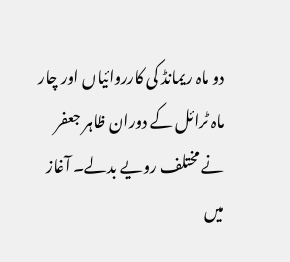دو ماہ ریمانڈ کی کارروائیاں اور چار ماہ ٹرائل کے دوران ظاہر جعفر نے مختلف رویے بدلے۔ آغاز میں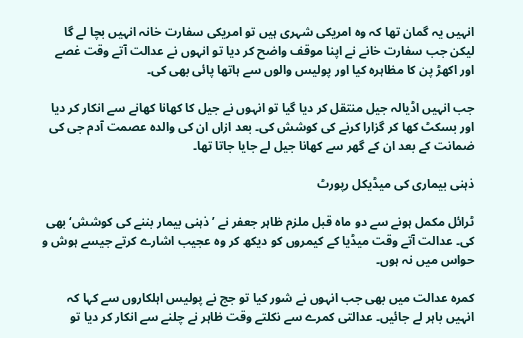انہیں یہ گمان تھا کہ وہ امریکی شہری ہیں تو امریکی سفارت خانہ انہیں بچا لے گا لیکن جب سفارت خانے نے اپنا موقف واضح کر دیا تو انہوں نے عدالت آتے وقت غصے اور اکھڑ پن کا مظاہرہ کیا اور پولیس والوں سے ہاتھا پائی بھی کی۔

جب انہیں اڈیالہ جیل منتقل کر دیا گیا تو انہوں نے جیل کا کھانا کھانے سے انکار کر دیا اور بسکٹ کھا کر گزارا کرنے کی کوشش کی۔ بعد ازاں ان کی والدہ عصمت آدم جی کی ضمانت کے بعد ان کے گھر سے کھانا جیل لے جایا جاتا تھا۔

ذہنی بیماری کی میڈیکل رپورٹ

ٹرائل مکمل ہونے سے دو ماہ قبل ملزم ظاہر جعفر نے ’ذہنی بیمار بننے کی کوشش‘ بھی کی۔ عدالت آتے وقت میڈیا کے کیمروں کو دیکھ کر وہ عجیب اشارے کرتے جیسے ہوش و حواس میں نہ ہوں۔

کمرہ عدالت میں بھی جب انہوں نے شور کیا تو جج نے پولیس اہلکاروں سے کہا کہ انہیں باہر لے جائیں۔ عدالتی کمرے سے نکلتے وقت ظاہر نے چلنے سے انکار کر دیا تو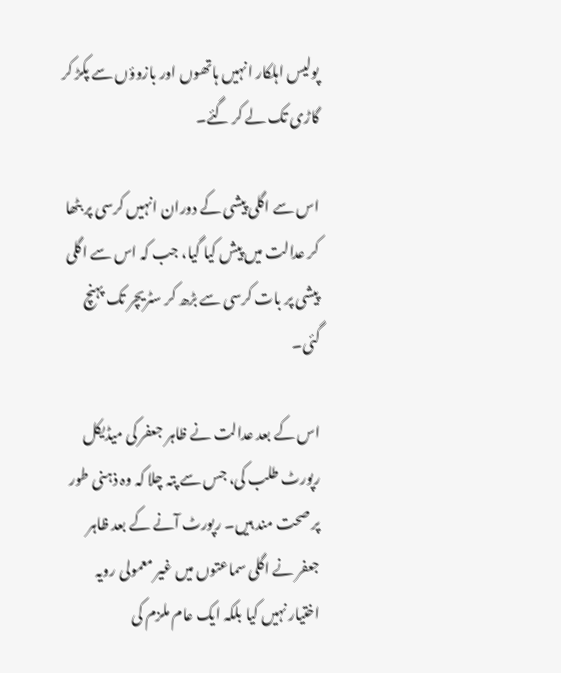پولیس اہلکار انہیں ہاتھوں اور بازوؤں سے پکڑ کر گاڑی تک لے کر گئے۔

اس سے اگلی پیشی کے دوران انہیں کرسی پر بٹھا کر عدالت میں پیش کیا گیا، جب کہ اس سے اگلی پیشی پر بات کرسی سے بڑھ کر سٹریچر تک پہنچ گئی۔

اس کے بعد عدالت نے ظاہر جعفر کی میڈیکل رپورٹ طلب کی، جس سے پتہ چلا کہ وہ ذہنی طور پر صحت مند ہیں۔ رپورٹ آنے کے بعد ظاہر جعفر نے اگلی سماعتوں میں غیر معمولی رویہ اختیار نہیں کیا بلکہ ایک عام ملزم کی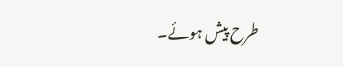طرح پیش ہوئے۔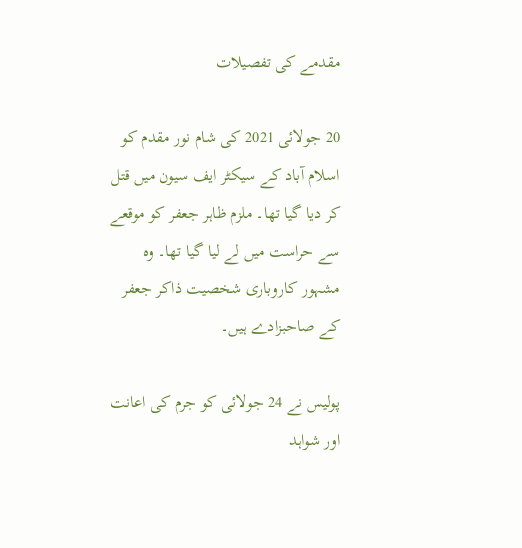مقدمے کی تفصیلات

20 جولائی 2021 کی شام نور مقدم کو اسلام آباد کے سیکٹر ایف سیون میں قتل کر دیا گیا تھا۔ ملزم ظاہر جعفر کو موقعے سے حراست میں لے لیا گیا تھا۔ وہ مشہور کاروباری شخصیت ذاکر جعفر کے صاحبزادے ہیں۔

پولیس نے 24 جولائی کو جرم کی اعانت اور شواہد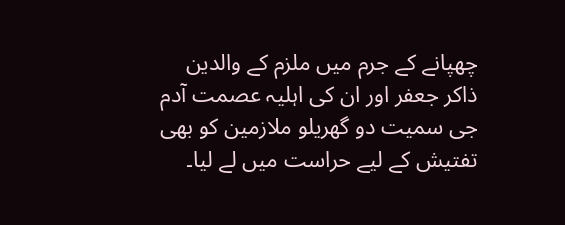چھپانے کے جرم میں ملزم کے والدین ذاکر جعفر اور ان کی اہلیہ عصمت آدم جی سمیت دو گھریلو ملازمین کو بھی تفتیش کے لیے حراست میں لے لیا۔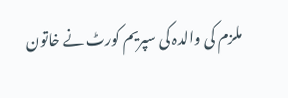ملزم کی والدہ کی سپریم کورٹ نے خاتون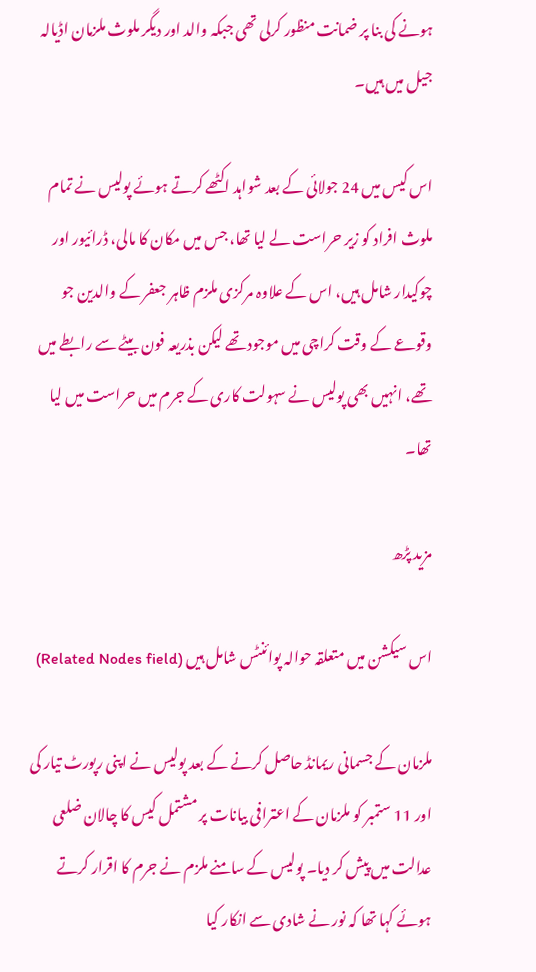ہونے کی بنا پر ضمانت منظور کرلی تھی جبکہ والد اور دیگر ملوث ملزمان اڈیالہ جیل میں ہیں۔

اس کیس میں 24 جولائی کے بعد شواہد اکٹھے کرتے ہوئے پولیس نے تمام ملوث افراد کو زیر حراست لے لیا تھا، جس میں مکان کا مالی، ڈرائیور اور چوکیدار شامل ہیں، اس کے علاوہ مرکزی ملزم ظاہر جعفر کے والدین جو وقوعے کے وقت کراچی میں موجود تھے لیکن بذریعہ فون بیٹے سے رابطے میں تھے، انہیں بھی پولیس نے سہولت کاری کے جرم میں حراست میں لیا تھا۔

مزید پڑھ

اس سیکشن میں متعلقہ حوالہ پوائنٹس شامل ہیں (Related Nodes field)

ملزمان کے جسمانی ریمانڈ حاصل کرنے کے بعد پولیس نے اپنی رپورٹ تیار کی اور 11 ستمبر کو ملزمان کے اعترافی بیانات پر مشتمل کیس کا چالان ضلعی عدالت میں پیش کر دیا۔ پولیس کے سامنے ملزم نے جرم کا اقرار کرتے ہوئے کہا تھا کہ نور نے شادی سے انکار کیا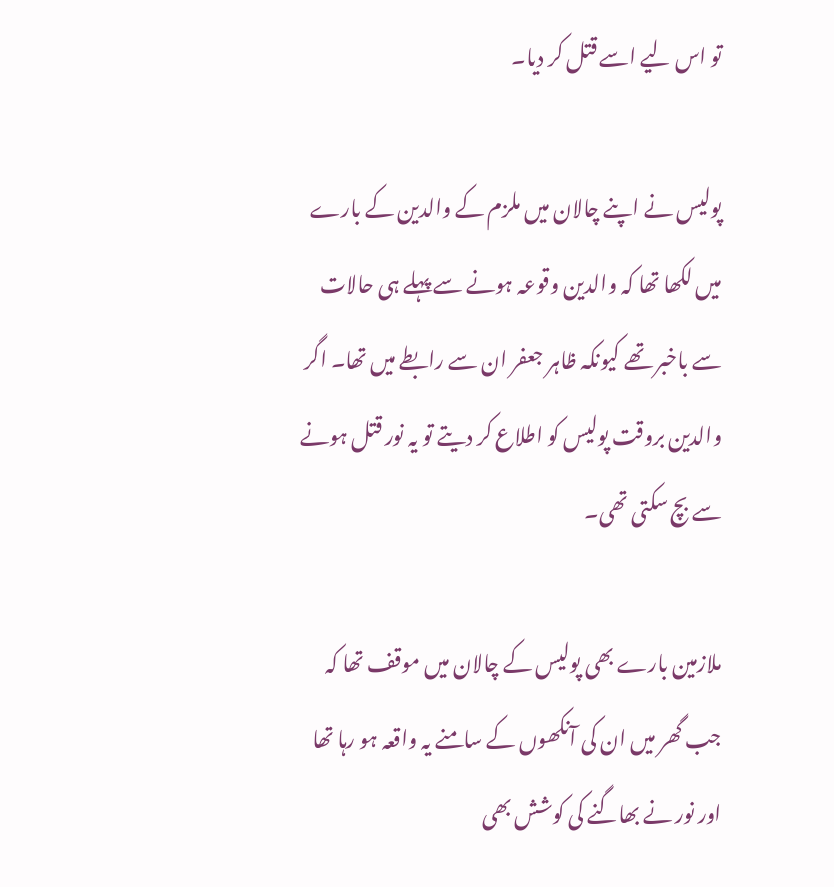تو اس لیے اسے قتل کر دیا۔

پولیس نے اپنے چالان میں ملزم کے والدین کے بارے میں لکھا تھا کہ والدین وقوعہ ہونے سے پہلے ہی حالات سے باخبر تھے کیونکہ ظاہر جعفر ان سے رابطے میں تھا۔ اگر والدین بروقت پولیس کو اطلاع کر دیتے تو یہ نور قتل ہونے سے بچ سکتی تھی۔

ملازمین بارے بھی پولیس کے چالان میں موقف تھا کہ جب گھر میں ان کی آنکھوں کے سامنے یہ واقعہ ہو رہا تھا اور نور نے بھاگنے کی کوشش بھی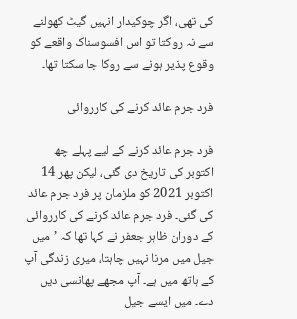کی تھی، اگر چوکیدار انہیں گیٹ کھولنے سے نہ روکتا تو اس افسوسناک واقعے کو وقوع پذیر ہونے سے روکا جا سکتا تھا۔

فرد جرم عائد کرنے کی کارروائی

فرد جرم عائد کرنے کے لیے پہلے چھ اکتوبر کی تاریخ دی گئی، لیکن پھر 14 اکتوبر 2021 کو ملزمان پر فرد جرم عائد کی گئی۔ فرد جرم عائد کرنے کی کارروائی کے دوران ظاہر جعفر نے کہا تھا کہ ’میں جیل میں مرنا نہیں چاہتا، میری زندگی آپ کے ہاتھ میں ہے۔ آپ مجھے پھانسی دیں دے۔ میں ایسے جیل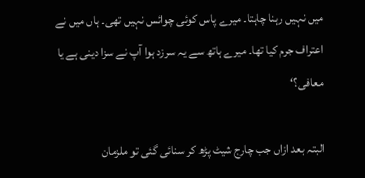میں نہیں رہنا چاہتا۔ میرے پاس کوئی چوائس نہیں تھی۔ ہاں میں نے اعتراف جرم کیا تھا۔ میرے ہاتھ سے یہ سرزد ہوا آپ نے سزا دینی ہے یا معافی؟‘

البتہ بعد ازاں جب چارج شیٹ پڑھ کر سنائی گئی تو ملزمان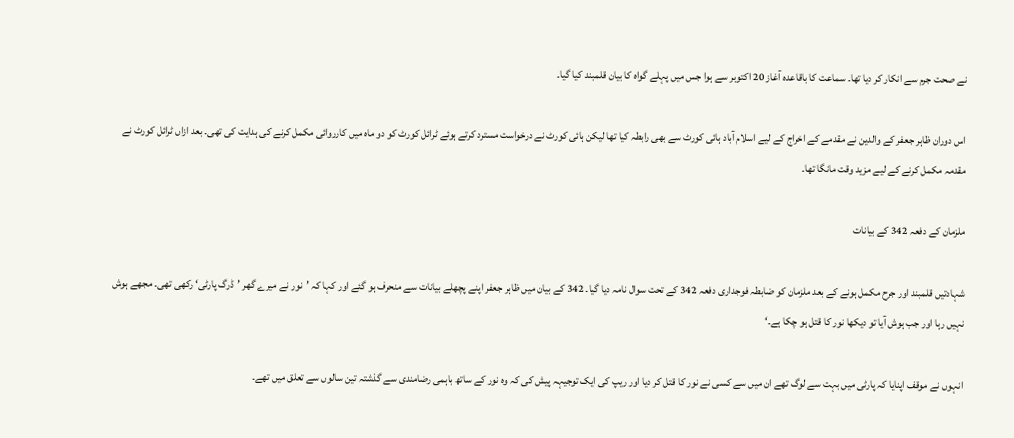نے صحت جرم سے انکار کر دیا تھا۔ سماعت کا باقاعدہ آغاز 20 اکتوبر سے ہوا جس میں پہلے گواہ کا بیان قلمبند کیا گیا۔

اس دوران ظاہر جعفر کے والدین نے مقدمے کے اخراج کے لیے اسلام آباد ہائی کورٹ سے بھی رابطہ کیا تھا لیکن ہائی کورٹ نے درخواست مسترد کرتے ہوئے ٹرائل کورٹ کو دو ماہ میں کارروائی مکمل کرنے کی ہدایت کی تھی۔ بعد ازاں ٹرائل کورٹ نے مقدمہ مکمل کرنے کے لیے مزید وقت مانگا تھا۔

ملزمان کے دفعہ 342 کے بیانات

شہادتیں قلمبند اور جرح مکمل ہونے کے بعد ملزمان کو ضابطہ فوجداری دفعہ 342 کے تحت سوال نامہ دیا گیا۔ 342 کے بیان میں ظاہر جعفر اپنے پچھلے بیانات سے منحرف ہو گئے اور کہا کہ ’نور نے میرے گھر ’ڈرگ پارٹی‘ رکھی تھی۔ مجھے ہوش نہیں رہا اور جب ہوش آیا تو دیکھا نور کا قتل ہو چکا ہے۔‘

انہوں نے موقف اپنایا کہ پارٹی میں بہت سے لوگ تھے ان میں سے کسی نے نور کا قتل کر دیا اور ریپ کی ایک توجیہہ پیش کی کہ وہ نور کے ساتھ باہمی رضامندی سے گذشتہ تین سالوں سے تعلق میں تھے۔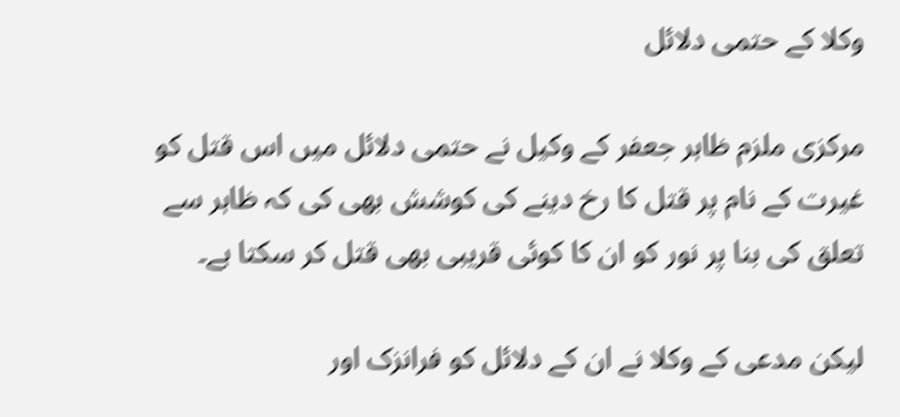وکلا کے حتمی دلائل

مرکزی ملزم ظاہر جعفر کے وکیل نے حتمی دلائل میں اس قتل کو غیرت کے نام پر قتل کا رخ دینے کی کوشش بھی کی کہ ظاہر سے تعلق کی بنا پر نور کو ان کا کوئی قریبی بھی قتل کر سکتا ہے۔

لیکن مدعی کے وکلا نے ان کے دلائل کو فرانزک اور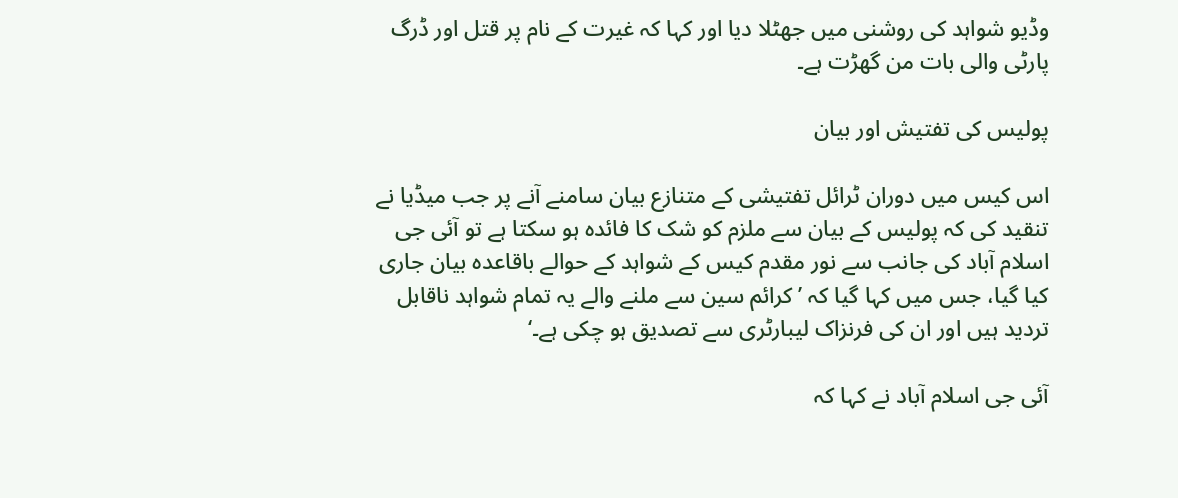وڈیو شواہد کی روشنی میں جھٹلا دیا اور کہا کہ غیرت کے نام پر قتل اور ڈرگ پارٹی والی بات من گھڑت ہے۔

پولیس کی تفتیش اور بیان

اس کیس میں دوران ٹرائل تفتیشی کے متنازع بیان سامنے آنے پر جب میڈیا نے تنقید کی کہ پولیس کے بیان سے ملزم کو شک کا فائدہ ہو سکتا ہے تو آئی جی اسلام آباد کی جانب سے نور مقدم کیس کے شواہد کے حوالے باقاعدہ بیان جاری کیا گیا، جس میں کہا گیا کہ ’کرائم سین سے ملنے والے یہ تمام شواہد ناقابل تردید ہیں اور ان کی فرنزاک لیبارٹری سے تصدیق ہو چکی ہے۔‘

آئی جی اسلام آباد نے کہا کہ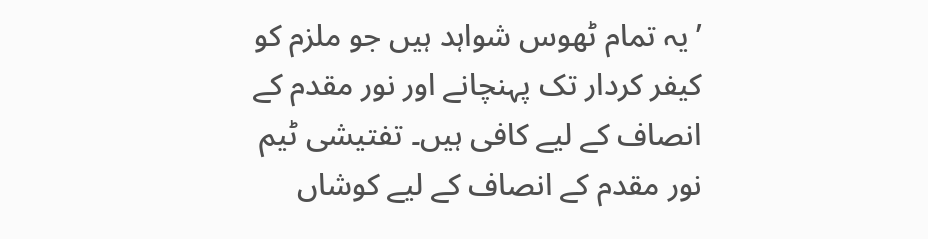’یہ تمام ٹھوس شواہد ہیں جو ملزم کو کیفر کردار تک پہنچانے اور نور مقدم کے انصاف کے لیے کافی ہیں۔ تفتیشی ٹیم نور مقدم کے انصاف کے لیے کوشاں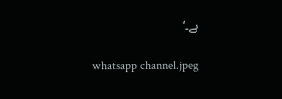ہے۔‘

whatsapp channel.jpeg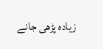زیادہ پڑھی جانے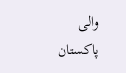والی پاکستان